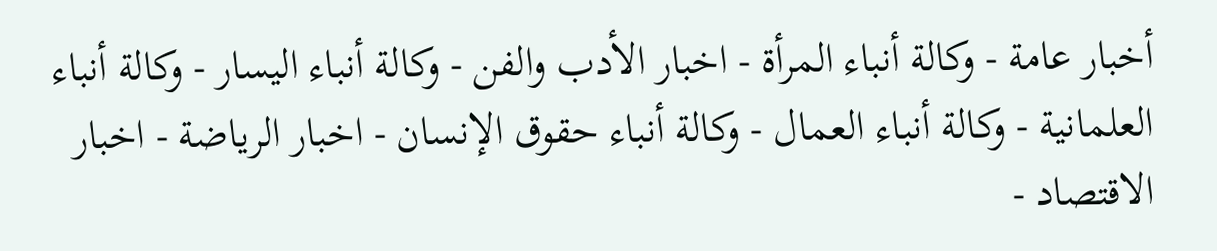أخبار عامة - وكالة أنباء المرأة - اخبار الأدب والفن - وكالة أنباء اليسار - وكالة أنباء العلمانية - وكالة أنباء العمال - وكالة أنباء حقوق الإنسان - اخبار الرياضة - اخبار الاقتصاد -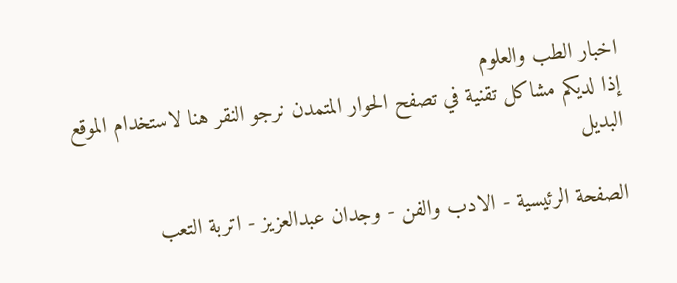اخبار الطب والعلوم
إذا لديكم مشاكل تقنية في تصفح الحوار المتمدن نرجو النقر هنا لاستخدام الموقع البديل

الصفحة الرئيسية - الادب والفن - وجدان عبدالعزيز - اتربة التعب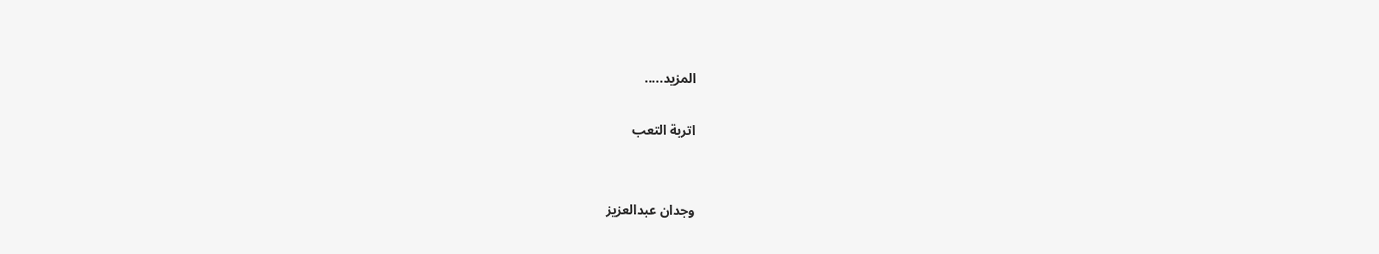المزيد.....

اتربة التعب


وجدان عبدالعزيز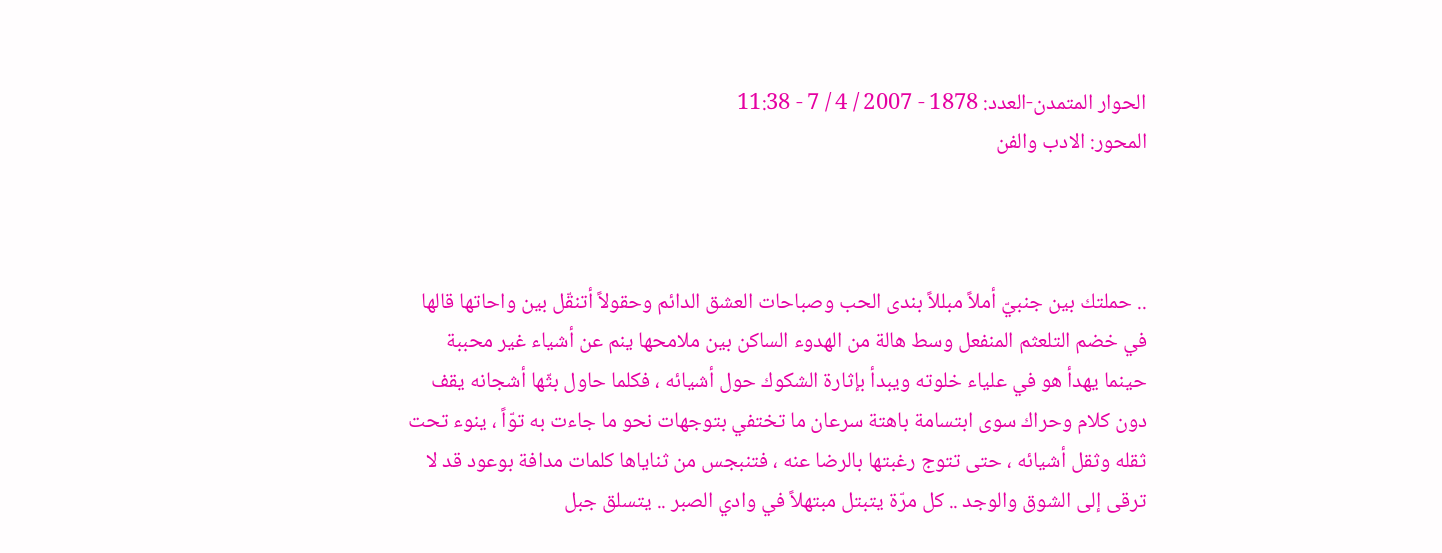الحوار المتمدن-العدد: 1878 - 2007 / 4 / 7 - 11:38
المحور: الادب والفن



.. حملتك بين جنبيّ أملاً مبللاً بندى الحب وصباحات العشق الدائم وحقولاً أتنقّل بين واحاتها قالها في خضم التلعثم المنفعل وسط هالة من الهدوء الساكن بين ملامحها ينم عن أشياء غير محببة حينما يهدأ هو في علياء خلوته ويبدأ بإثارة الشكوك حول أشيائه ، فكلما حاول بثّها أشجانه يقف دون كلام وحراك سوى ابتسامة باهتة سرعان ما تختفي بتوجهات نحو ما جاءت به توّاً ، ينوء تحت ثقله وثقل أشيائه ، حتى تتوج رغبتها بالرضا عنه ، فتنبجس من ثناياها كلمات مدافة بوعود قد لا ترقى إلى الشوق والوجد .. كل مرّة يتبتل مبتهلاً في وادي الصبر .. يتسلق جبل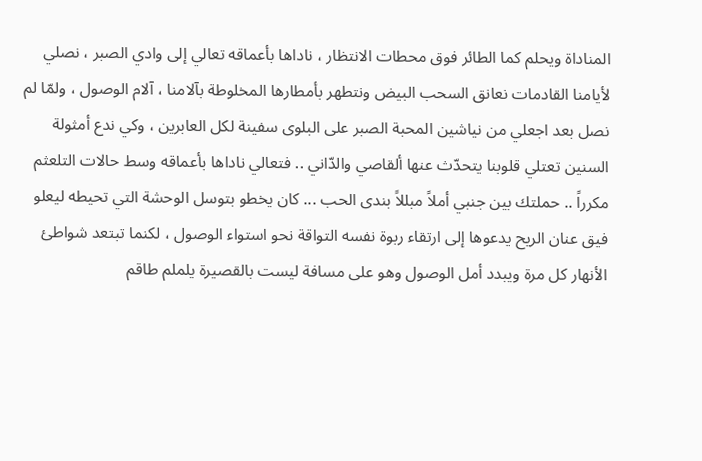المناداة ويحلم كما الطائر فوق محطات الانتظار ، ناداها بأعماقه تعالي إلى وادي الصبر ، نصلي لأيامنا القادمات نعانق السحب البيض ونتطهر بأمطارها المخلوطة بآلامنا ، آلام الوصول ، ولمّا لم نصل بعد اجعلي من نياشين المحبة الصبر على البلوى سفينة لكل العابرين ، وكي ندع أمثولة السنين تعتلي قلوبنا يتحدّث عنها ألقاصي والدّاني .. فتعالي ناداها بأعماقه وسط حالات التلعثم مكرراً .. حملتك بين جنبي أملاً مبللاً بندى الحب ... كان يخطو بتوسل الوحشة التي تحيطه ليعلو فيق عنان الريح يدعوها إلى ارتقاء ربوة نفسه التواقة نحو استواء الوصول ، لكنما تبتعد شواطئ الأنهار كل مرة ويبدد أمل الوصول وهو على مسافة ليست بالقصيرة يلملم طاقم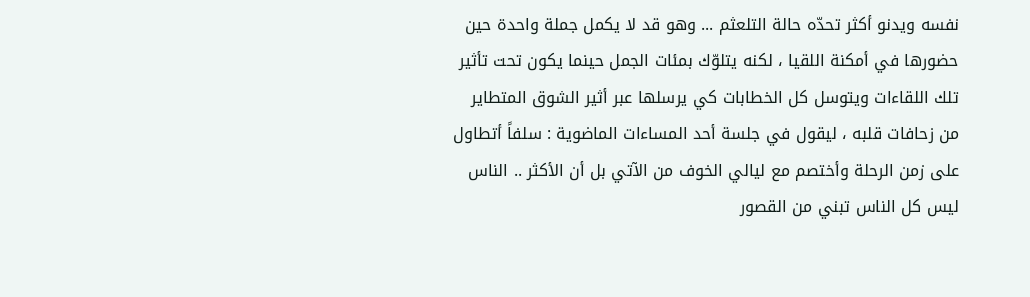نفسه ويدنو أكثر تحدّه حالة التلعثم ... وهو قد لا يكمل جملة واحدة حين حضورها في أمكنة اللقيا ، لكنه يتلوّك بمئات الجمل حينما يكون تحت تأثير تلك اللقاءات ويتوسل كل الخطابات كي يرسلها عبر أثير الشوق المتطاير من زحافات قلبه ، ليقول في جلسة أحد المساءات الماضوية : سلفاً أتطاول على زمن الرحلة وأختصم مع ليالي الخوف من الآتي بل أن الأكثر .. الناس ليس كل الناس تبني من القصور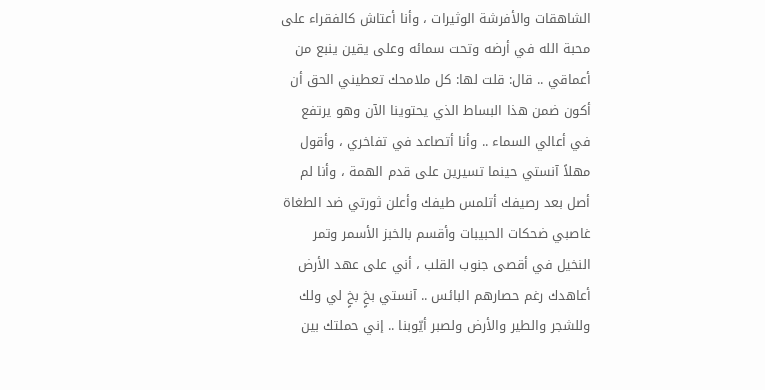الشاهقات والأفرشة الوثيرات ، وأنا أعتاش كالفقراء على محبة الله في أرضه وتحت سمائه وعلى يقين ينبع من أعماقي .. قال: قلت لها: كل ملامحك تعطيني الحق أن أكون ضمن هذا البساط الذي يحتوينا الآن وهو يرتفع في أعالي السماء .. وأنا أتصاعد في تفاخري ، وأقول مهلاً آنستي حينما تسيرين على قدم الهمة ، وأنا لم أصل بعد رصيفك أتلمس طيفك وأعلن ثورتي ضد الطغاة غاصبي ضحكات الحبيبات وأقسم بالخبز الأسمر وتمر النخيل في أقصى جنوب القلب ، أني على عهد الأرض أعاهدك رغم حصارهم البائس .. آنستي بخٍ بخٍ لي ولك وللشجر والطير والأرض ولصبر أيّوبنا .. إني حملتك بين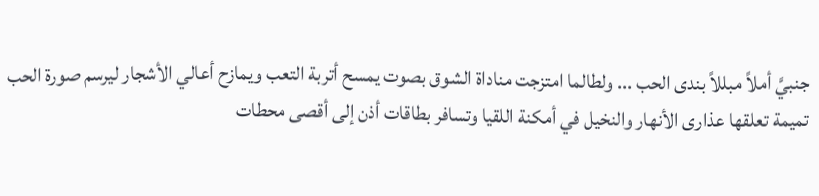جنبيَّ أملاً مبللاً بندى الحب ... ولطالما امتزجت مناداة الشوق بصوت يمسح أتربة التعب ويمازح أعالي الأشجار ليرسم صورة الحب تميمة تعلقها عذارى الأنهار والنخيل في أمكنة اللقيا وتسافر بطاقات أذن إلى أقصى محطات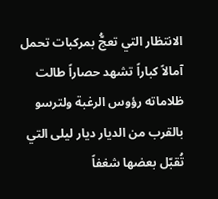الانتظار التي تعجُّ بمركبات تحمل آمالاً كباراً تشهد حصاراً طالت ظلاماته رؤوس الرغبة ولترسو بالقرب من الديار ديار ليلى التي تُقبّل بعضها شغفاً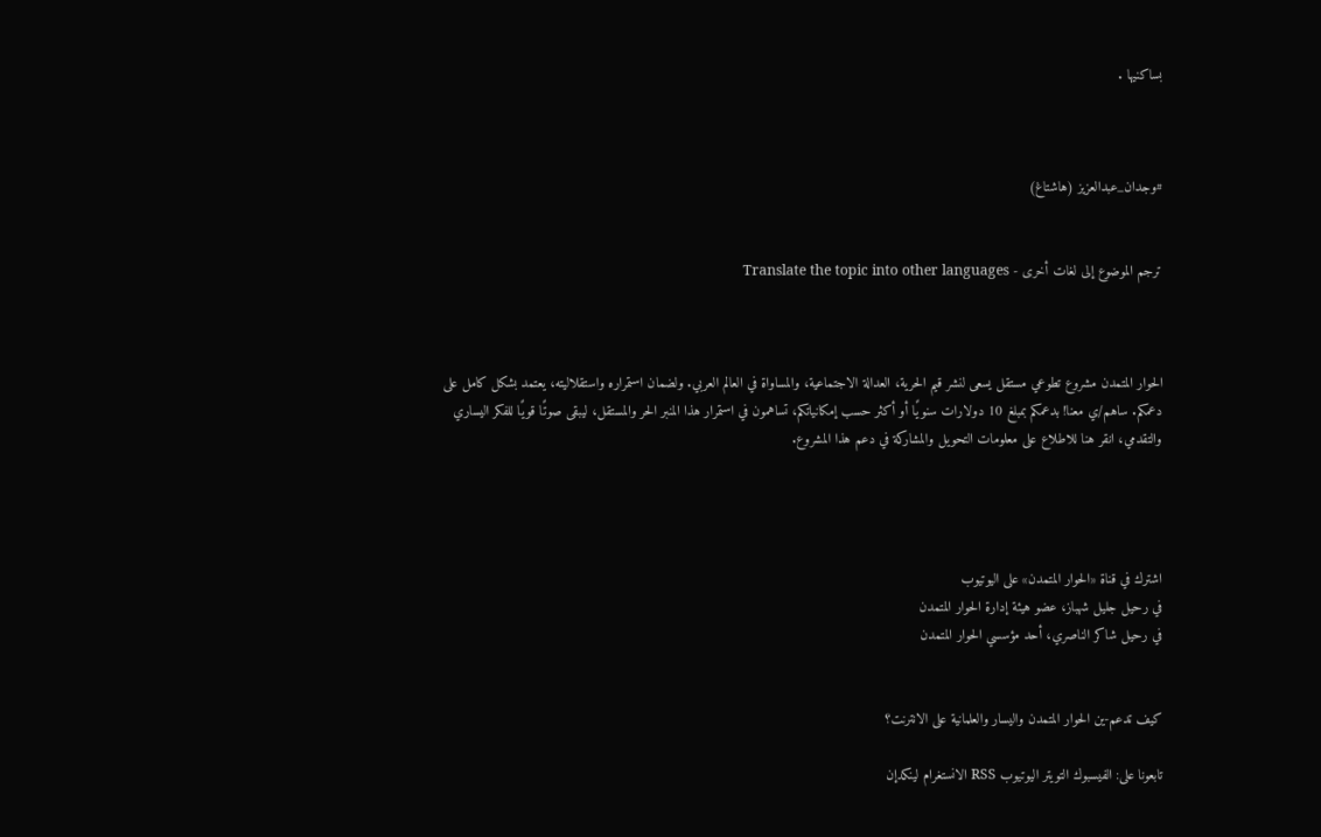بساكنيها .



#وجدان_عبدالعزيز (هاشتاغ)


ترجم الموضوع إلى لغات أخرى - Translate the topic into other languages



الحوار المتمدن مشروع تطوعي مستقل يسعى لنشر قيم الحرية، العدالة الاجتماعية، والمساواة في العالم العربي. ولضمان استمراره واستقلاليته، يعتمد بشكل كامل على دعمكم. ساهم/ي معنا! بدعمكم بمبلغ 10 دولارات سنويًا أو أكثر حسب إمكانياتكم، تساهمون في استمرار هذا المنبر الحر والمستقل، ليبقى صوتًا قويًا للفكر اليساري والتقدمي، انقر هنا للاطلاع على معلومات التحويل والمشاركة في دعم هذا المشروع.




اشترك في قناة «الحوار المتمدن» على اليوتيوب
في رحيل جليل شهباز، عضو هيئة إدارة الحوار المتمدن
في رحيل شاكر الناصري، أحد مؤسسي الحوار المتمدن


كيف تدعم-ين الحوار المتمدن واليسار والعلمانية على الانترنت؟

تابعونا على: الفيسبوك التويتر اليوتيوب RSS الانستغرام لينكدإن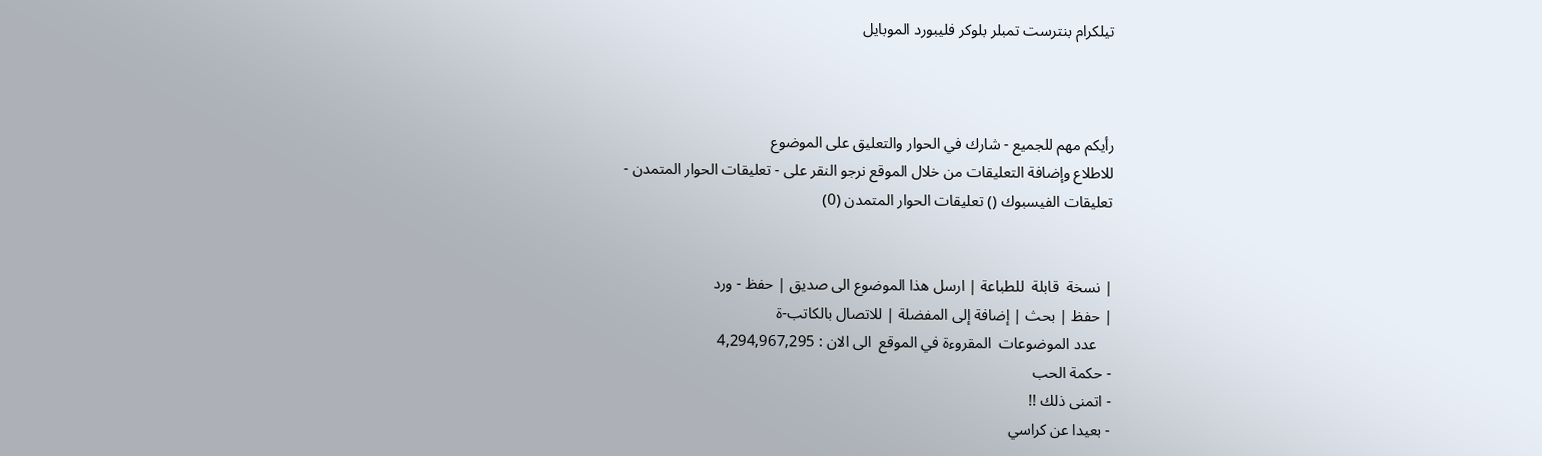تيلكرام بنترست تمبلر بلوكر فليبورد الموبايل



رأيكم مهم للجميع - شارك في الحوار والتعليق على الموضوع
للاطلاع وإضافة التعليقات من خلال الموقع نرجو النقر على - تعليقات الحوار المتمدن -
تعليقات الفيسبوك () تعليقات الحوار المتمدن (0)


| نسخة  قابلة  للطباعة | ارسل هذا الموضوع الى صديق | حفظ - ورد
| حفظ | بحث | إضافة إلى المفضلة | للاتصال بالكاتب-ة
    عدد الموضوعات  المقروءة في الموقع  الى الان : 4,294,967,295
- حكمة الحب
- اتمنى ذلك !!
- بعيدا عن كراسي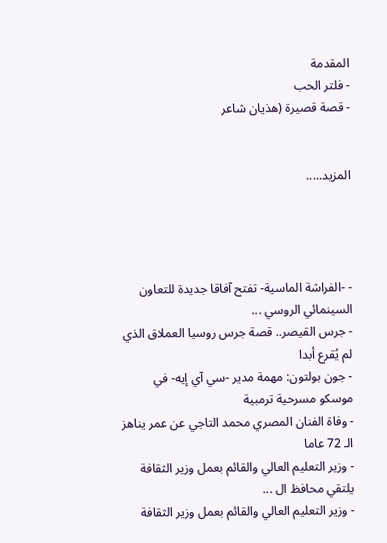المقدمة
- فلتر الحب
- قصة قصيرة (هذيان شاعر


المزيد.....




- -الفراشة الماسية- تفتح آفاقا جديدة للتعاون السينمائي الروسي ...
- جرس القيصر.. قصة جرس روسيا العملاق الذي لم يُقرع أبدا
- جون بولتون: مهمة مدير -سي آي إيه- في موسكو مسرحية ترمبية
- وفاة الفنان المصري محمد التاجي عن عمر يناهز الـ 72 عاما
- وزير التعليم العالي والقائم بعمل وزير الثقافة يلتقي محافظ ال ...
- وزير التعليم العالي والقائم بعمل وزير الثقافة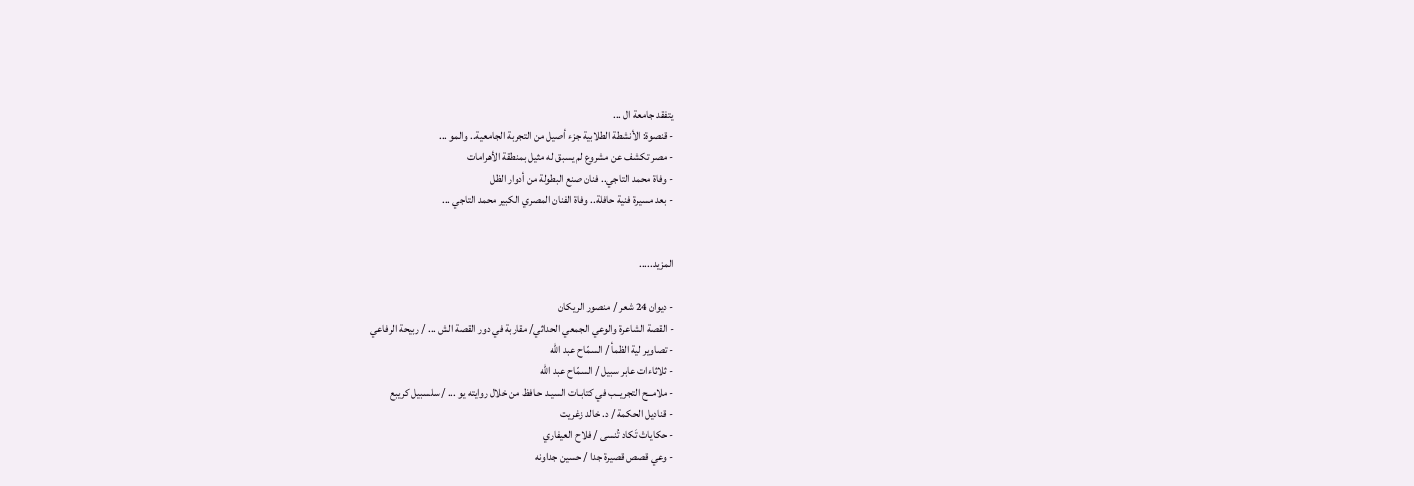يتفقد جامعة ال ...
- قنصوة: الأنشطة الطلابية جزء أصيل من التجربة الجامعية.. والمو ...
- مصر تكشف عن مشروع لم يسبق له مثيل بمنطقة الأهرامات
- وفاة محمد التاجي.. فنان صنع البطولة من أدوار الظل
- بعد مسيرة فنية حافلة.. وفاة الفنان المصري الكبير محمد التاجي ...


المزيد.....

- ديوان 24 شعر / منصور الريكان
- القصة الشاعرة والوعي الجمعي الحداثي/ مقاربة في دور القصة الش ... / ربيحة الرفاعي
- تصاوير لية الظمأ / السمّاح عبد الله
- ثلاثاءات عابر سبيل / السمّاح عبد الله
- ملامــح التجريــب في كتابـات السيـد حـافظ من خلال روايته يو ... / سلسبيل كريبع
- قناديل الحكمة / د. خالد زغريت
- حكاياتْ تَكاد تُنسى / فلاح العيفاري
- وعي قصص قصيرة جدا / حسين جداونه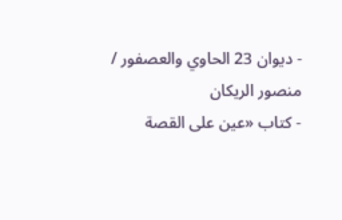- ديوان 23 الحاوي والعصفور / منصور الريكان
- كتاب «عين على القصة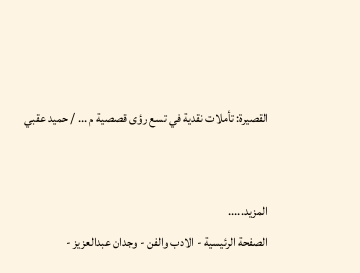القصيرة: تأملات نقدية في تسع رؤى قصصية م ... / حميد عقبي


المزيد.....
الصفحة الرئيسية - الادب والفن - وجدان عبدالعزيز -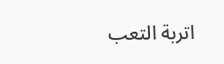اتربة التعب